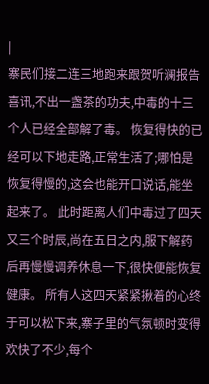|
寨民们接二连三地跑来跟贺听澜报告喜讯,不出一盏茶的功夫,中毒的十三个人已经全部解了毒。 恢复得快的已经可以下地走路,正常生活了;哪怕是恢复得慢的,这会也能开口说话,能坐起来了。 此时距离人们中毒过了四天又三个时辰,尚在五日之内,服下解药后再慢慢调养休息一下,很快便能恢复健康。 所有人这四天紧紧揪着的心终于可以松下来,寨子里的气氛顿时变得欢快了不少,每个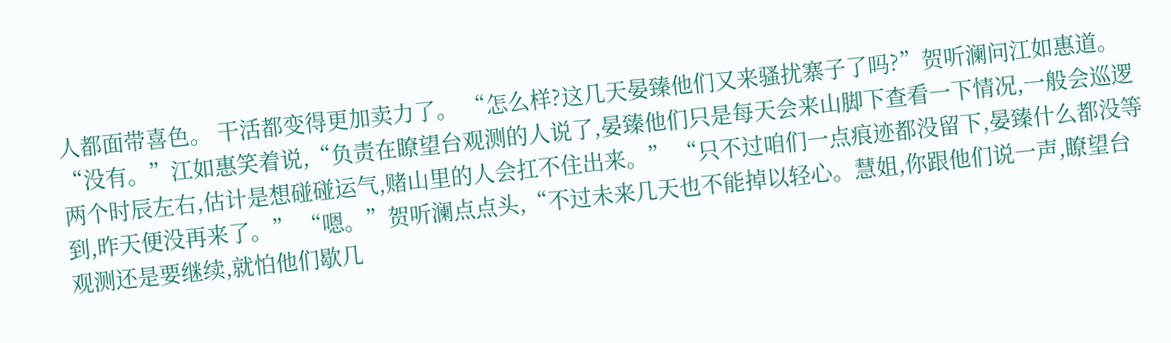人都面带喜色。 干活都变得更加卖力了。 “怎么样?这几天晏臻他们又来骚扰寨子了吗?”贺听澜问江如惠道。 “没有。”江如惠笑着说,“负责在瞭望台观测的人说了,晏臻他们只是每天会来山脚下查看一下情况,一般会巡逻两个时辰左右,估计是想碰碰运气,赌山里的人会扛不住出来。” “只不过咱们一点痕迹都没留下,晏臻什么都没等到,昨天便没再来了。” “嗯。”贺听澜点点头,“不过未来几天也不能掉以轻心。慧姐,你跟他们说一声,瞭望台观测还是要继续,就怕他们歇几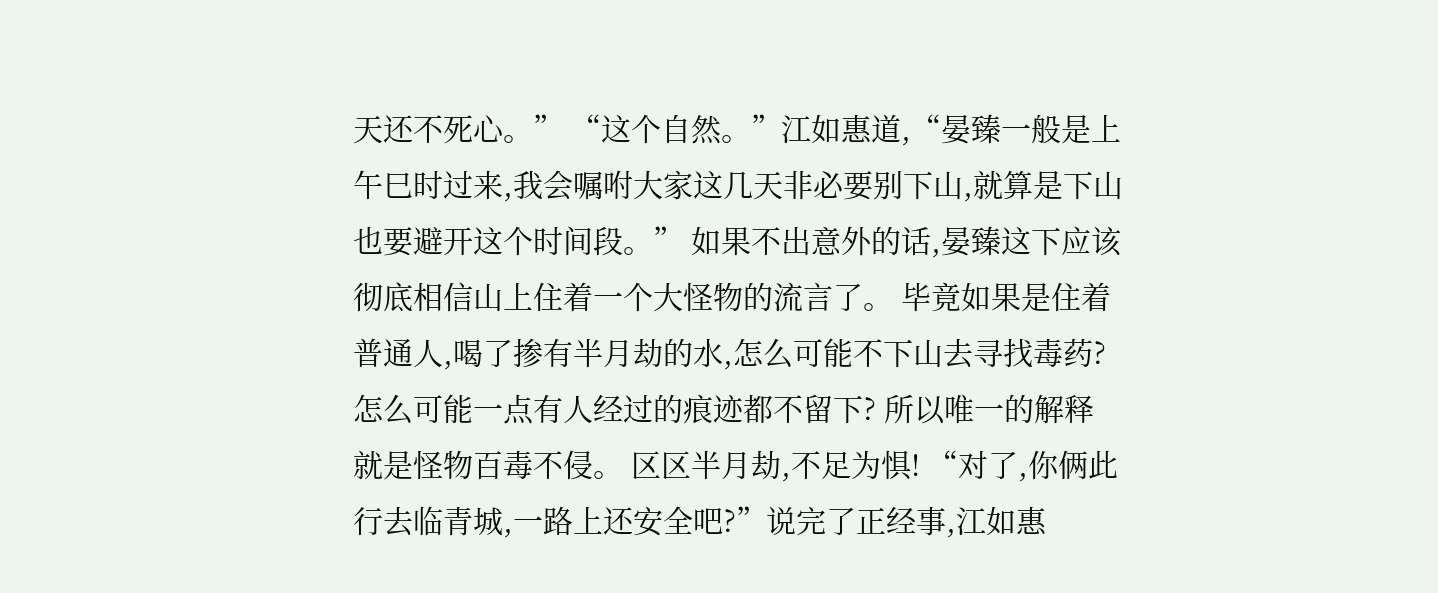天还不死心。” “这个自然。”江如惠道,“晏臻一般是上午巳时过来,我会嘱咐大家这几天非必要别下山,就算是下山也要避开这个时间段。” 如果不出意外的话,晏臻这下应该彻底相信山上住着一个大怪物的流言了。 毕竟如果是住着普通人,喝了掺有半月劫的水,怎么可能不下山去寻找毒药?怎么可能一点有人经过的痕迹都不留下? 所以唯一的解释就是怪物百毒不侵。 区区半月劫,不足为惧! “对了,你俩此行去临青城,一路上还安全吧?”说完了正经事,江如惠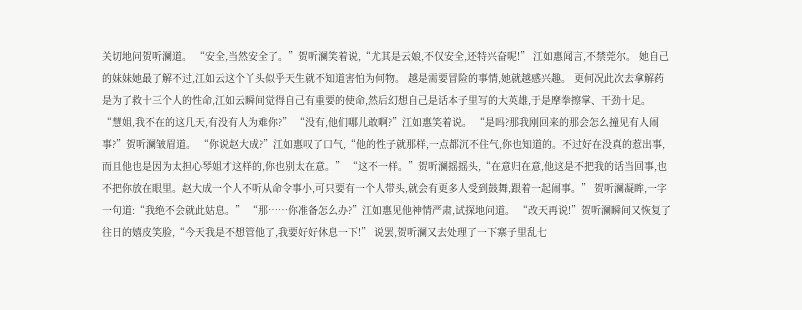关切地问贺听澜道。 “安全,当然安全了。”贺听澜笑着说,“尤其是云娘,不仅安全,还特兴奋呢!” 江如惠闻言,不禁莞尔。 她自己的妹妹她最了解不过,江如云这个丫头似乎天生就不知道害怕为何物。 越是需要冒险的事情,她就越感兴趣。 更何况此次去拿解药是为了救十三个人的性命,江如云瞬间觉得自己有重要的使命,然后幻想自己是话本子里写的大英雄,于是摩拳擦掌、干劲十足。 “慧姐,我不在的这几天,有没有人为难你?” “没有,他们哪儿敢啊?”江如惠笑着说。 “是吗?那我刚回来的那会怎么撞见有人闹事?”贺听澜皱眉道。 “你说赵大成?”江如惠叹了口气,“他的性子就那样,一点都沉不住气,你也知道的。不过好在没真的惹出事,而且他也是因为太担心琴姐才这样的,你也别太在意。” “这不一样。”贺听澜摇摇头,“在意归在意,他这是不把我的话当回事,也不把你放在眼里。赵大成一个人不听从命令事小,可只要有一个人带头,就会有更多人受到鼓舞,跟着一起闹事。” 贺听澜凝眸,一字一句道:“我绝不会就此姑息。” “那……你准备怎么办?”江如惠见他神情严肃,试探地问道。 “改天再说!”贺听澜瞬间又恢复了往日的嬉皮笑脸,“今天我是不想管他了,我要好好休息一下!” 说罢,贺听澜又去处理了一下寨子里乱七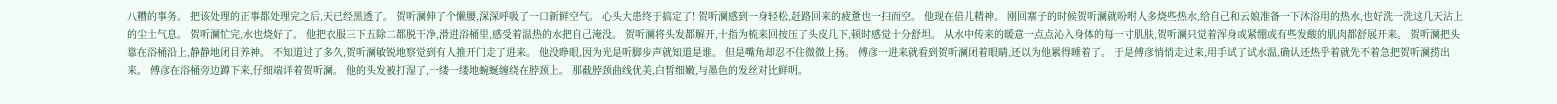八糟的事务。 把该处理的正事都处理完之后,天已经黑透了。 贺听澜伸了个懒腰,深深呼吸了一口新鲜空气。 心头大患终于搞定了! 贺听澜感到一身轻松,赶路回来的疲惫也一扫而空。 他现在倍儿精神。 刚回寨子的时候贺听澜就吩咐人多烧些热水,给自己和云娘准备一下沐浴用的热水,也好洗一洗这几天沾上的尘土气息。 贺听澜忙完,水也烧好了。 他把衣服三下五除二都脱干净,滑进浴桶里,感受着温热的水把自己淹没。 贺听澜将头发都解开,十指为梳来回按压了头皮几下,顿时感觉十分舒坦。 从水中传来的暖意一点点沁入身体的每一寸肌肤,贺听澜只觉着浑身或紧绷或有些发酸的肌肉都舒展开来。 贺听澜把头靠在浴桶沿上,静静地闭目养神。 不知道过了多久,贺听澜敏锐地察觉到有人推开门走了进来。 他没睁眼,因为光是听脚步声就知道是谁。 但是嘴角却忍不住微微上扬。 傅彦一进来就看到贺听澜闭着眼睛,还以为他累得睡着了。 于是傅彦悄悄走过来,用手试了试水温,确认还热乎着就先不着急把贺听澜捞出来。 傅彦在浴桶旁边蹲下来,仔细端详着贺听澜。 他的头发被打湿了,一缕一缕地蜿蜒缠绕在脖颈上。 那截脖颈曲线优美,白皙细嫩,与墨色的发丝对比鲜明。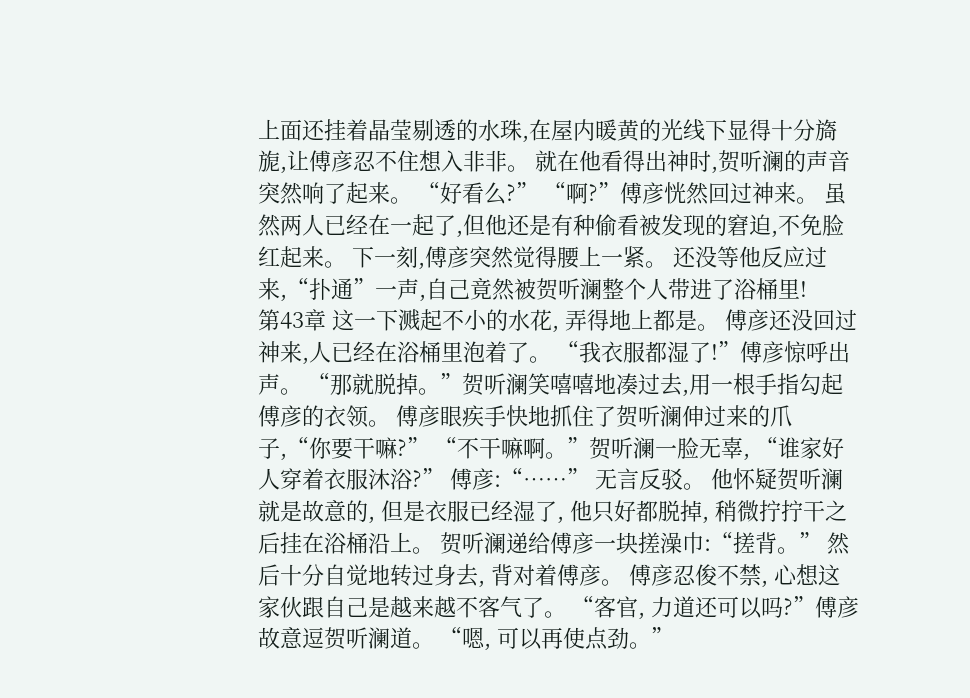上面还挂着晶莹剔透的水珠,在屋内暖黄的光线下显得十分旖旎,让傅彦忍不住想入非非。 就在他看得出神时,贺听澜的声音突然响了起来。 “好看么?” “啊?”傅彦恍然回过神来。 虽然两人已经在一起了,但他还是有种偷看被发现的窘迫,不免脸红起来。 下一刻,傅彦突然觉得腰上一紧。 还没等他反应过来,“扑通”一声,自己竟然被贺听澜整个人带进了浴桶里!
第43章 这一下溅起不小的水花, 弄得地上都是。 傅彦还没回过神来,人已经在浴桶里泡着了。 “我衣服都湿了!”傅彦惊呼出声。 “那就脱掉。”贺听澜笑嘻嘻地凑过去,用一根手指勾起傅彦的衣领。 傅彦眼疾手快地抓住了贺听澜伸过来的爪子,“你要干嘛?” “不干嘛啊。”贺听澜一脸无辜, “谁家好人穿着衣服沐浴?” 傅彦:“……” 无言反驳。 他怀疑贺听澜就是故意的, 但是衣服已经湿了, 他只好都脱掉, 稍微拧拧干之后挂在浴桶沿上。 贺听澜递给傅彦一块搓澡巾:“搓背。” 然后十分自觉地转过身去, 背对着傅彦。 傅彦忍俊不禁, 心想这家伙跟自己是越来越不客气了。 “客官, 力道还可以吗?”傅彦故意逗贺听澜道。 “嗯, 可以再使点劲。”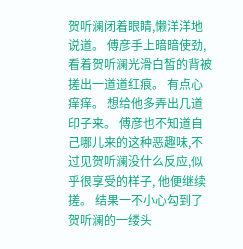贺听澜闭着眼睛,懒洋洋地说道。 傅彦手上暗暗使劲,看着贺听澜光滑白皙的背被搓出一道道红痕。 有点心痒痒。 想给他多弄出几道印子来。 傅彦也不知道自己哪儿来的这种恶趣味,不过见贺听澜没什么反应,似乎很享受的样子, 他便继续搓。 结果一不小心勾到了贺听澜的一缕头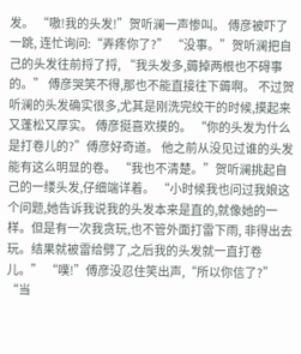发。 “嗷!我的头发!”贺听澜一声惨叫。 傅彦被吓了一跳, 连忙询问:“弄疼你了?” “没事。”贺听澜把自己的头发往前捋了捋, “我头发多,薅掉两根也不碍事的。” 傅彦哭笑不得,那也不能直接往下薅啊。 不过贺听澜的头发确实很多,尤其是刚洗完绞干的时候,摸起来又蓬松又厚实。 傅彦挺喜欢摸的。 “你的头发为什么是打卷儿的?”傅彦好奇道。 他之前从没见过谁的头发能有这么明显的卷。 “我也不清楚。”贺听澜挑起自己的一缕头发,仔细端详着。 “小时候我也问过我娘这个问题,她告诉我说我的头发本来是直的,就像她的一样。但是有一次我贪玩,也不管外面打雷下雨, 非得出去玩。结果就被雷给劈了,之后我的头发就一直打卷儿。” “噗!”傅彦没忍住笑出声,“所以你信了?” “当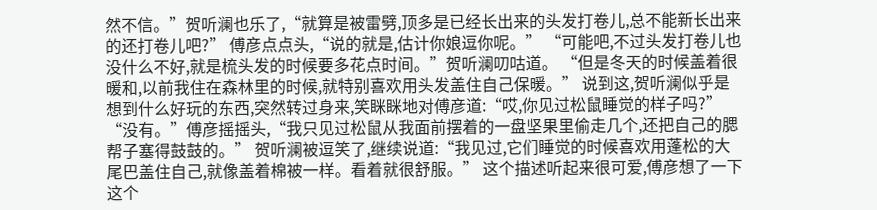然不信。”贺听澜也乐了,“就算是被雷劈,顶多是已经长出来的头发打卷儿,总不能新长出来的还打卷儿吧?” 傅彦点点头,“说的就是,估计你娘逗你呢。” “可能吧,不过头发打卷儿也没什么不好,就是梳头发的时候要多花点时间。”贺听澜叨咕道。 “但是冬天的时候盖着很暖和,以前我住在森林里的时候,就特别喜欢用头发盖住自己保暖。” 说到这,贺听澜似乎是想到什么好玩的东西,突然转过身来,笑眯眯地对傅彦道:“哎,你见过松鼠睡觉的样子吗?” “没有。”傅彦摇摇头,“我只见过松鼠从我面前摆着的一盘坚果里偷走几个,还把自己的腮帮子塞得鼓鼓的。” 贺听澜被逗笑了,继续说道:“我见过,它们睡觉的时候喜欢用蓬松的大尾巴盖住自己,就像盖着棉被一样。看着就很舒服。” 这个描述听起来很可爱,傅彦想了一下这个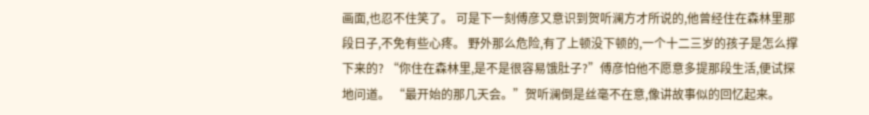画面,也忍不住笑了。 可是下一刻傅彦又意识到贺听澜方才所说的,他曾经住在森林里那段日子,不免有些心疼。 野外那么危险,有了上顿没下顿的,一个十二三岁的孩子是怎么撑下来的? “你住在森林里,是不是很容易饿肚子?”傅彦怕他不愿意多提那段生活,便试探地问道。 “最开始的那几天会。”贺听澜倒是丝毫不在意,像讲故事似的回忆起来。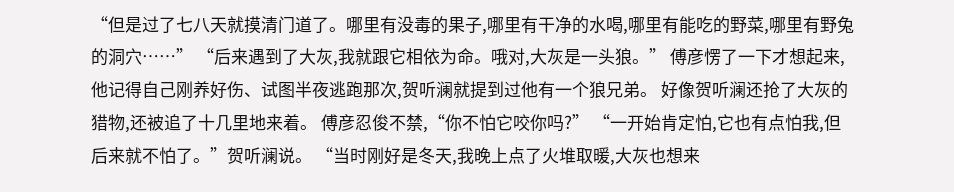“但是过了七八天就摸清门道了。哪里有没毒的果子,哪里有干净的水喝,哪里有能吃的野菜,哪里有野兔的洞穴……” “后来遇到了大灰,我就跟它相依为命。哦对,大灰是一头狼。” 傅彦愣了一下才想起来,他记得自己刚养好伤、试图半夜逃跑那次,贺听澜就提到过他有一个狼兄弟。 好像贺听澜还抢了大灰的猎物,还被追了十几里地来着。 傅彦忍俊不禁,“你不怕它咬你吗?” “一开始肯定怕,它也有点怕我,但后来就不怕了。”贺听澜说。 “当时刚好是冬天,我晚上点了火堆取暖,大灰也想来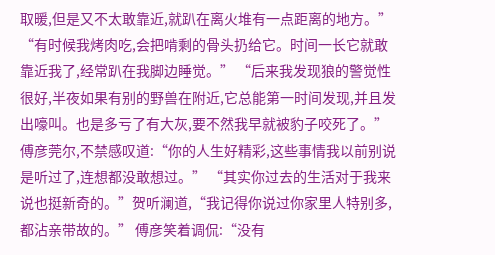取暖,但是又不太敢靠近,就趴在离火堆有一点距离的地方。” “有时候我烤肉吃,会把啃剩的骨头扔给它。时间一长它就敢靠近我了,经常趴在我脚边睡觉。” “后来我发现狼的警觉性很好,半夜如果有别的野兽在附近,它总能第一时间发现,并且发出嚎叫。也是多亏了有大灰,要不然我早就被豹子咬死了。” 傅彦莞尔,不禁感叹道:“你的人生好精彩,这些事情我以前别说是听过了,连想都没敢想过。” “其实你过去的生活对于我来说也挺新奇的。”贺听澜道,“我记得你说过你家里人特别多,都沾亲带故的。” 傅彦笑着调侃:“没有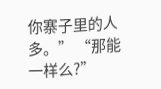你寨子里的人多。” “那能一样么?”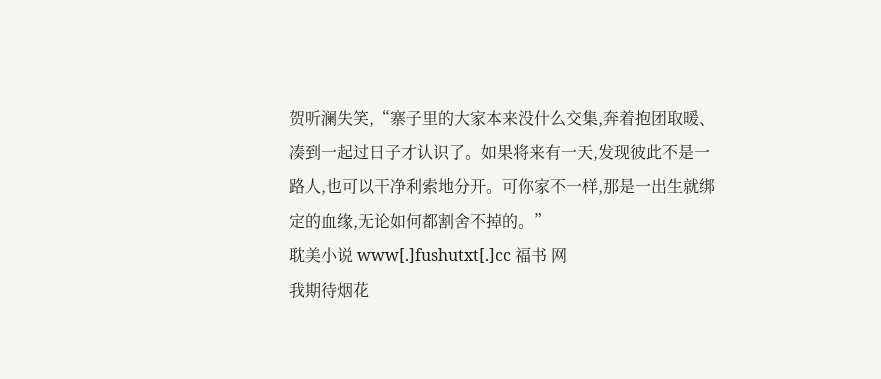贺听澜失笑,“寨子里的大家本来没什么交集,奔着抱团取暖、凑到一起过日子才认识了。如果将来有一天,发现彼此不是一路人,也可以干净利索地分开。可你家不一样,那是一出生就绑定的血缘,无论如何都割舍不掉的。”
耽美小说 www[.]fushutxt[.]cc 福书 网
我期待烟花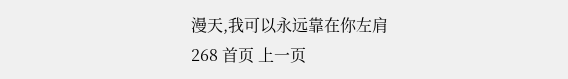漫天,我可以永远靠在你左肩
268 首页 上一页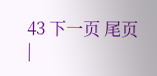43 下一页 尾页
|